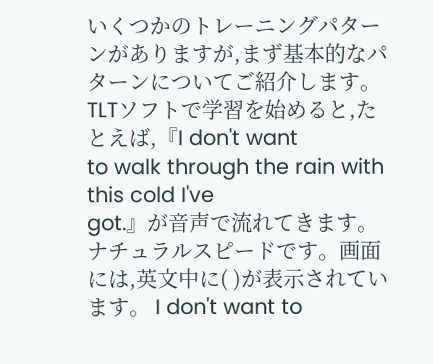いくつかのトレーニングパターンがありますが,まず基本的なパターンについてご紹介します。 TLTソフトで学習を始めると,たとえば,『I don't want
to walk through the rain with this cold I've
got.』が音声で流れてきます。ナチュラルスピードです。画面には,英文中に( )が表示されています。 I don't want to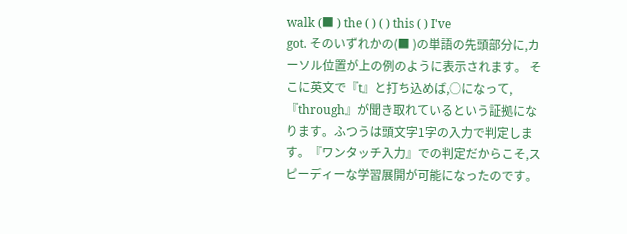walk (■ ) the ( ) ( ) this ( ) I've
got. そのいずれかの(■ )の単語の先頭部分に,カーソル位置が上の例のように表示されます。 そこに英文で『t』と打ち込めば,○になって,『through』が聞き取れているという証拠になります。ふつうは頭文字1字の入力で判定します。『ワンタッチ入力』での判定だからこそ,スピーディーな学習展開が可能になったのです。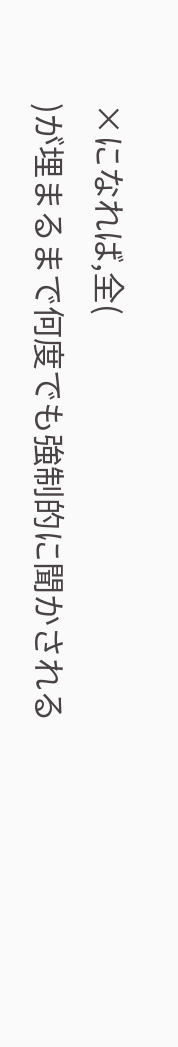×になれば,全(
)が埋まるまで何度でも強制的に聞かされる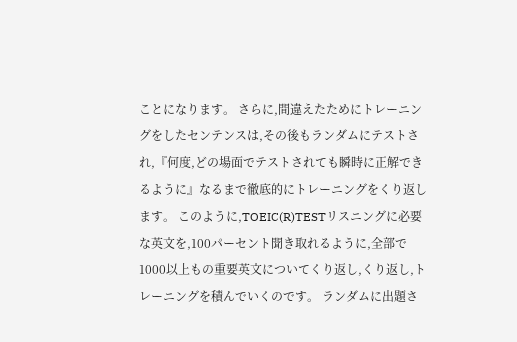ことになります。 さらに,間違えたためにトレーニングをしたセンテンスは,その後もランダムにテストされ,『何度,どの場面でテストされても瞬時に正解できるように』なるまで徹底的にトレーニングをくり返します。 このように,TOEIC(R)TESTリスニングに必要な英文を,100パーセント聞き取れるように,全部で1000以上もの重要英文についてくり返し,くり返し,トレーニングを積んでいくのです。 ランダムに出題さ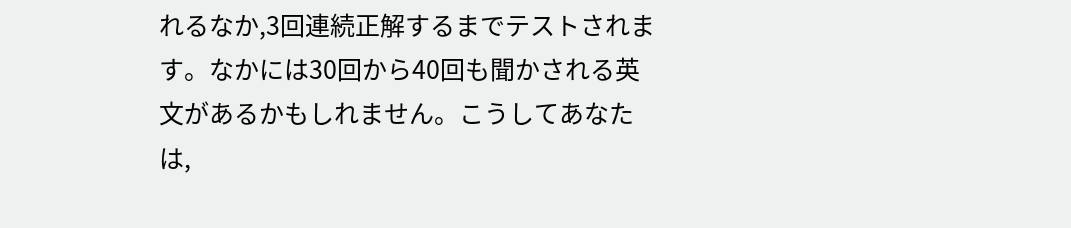れるなか,3回連続正解するまでテストされます。なかには30回から40回も聞かされる英文があるかもしれません。こうしてあなたは,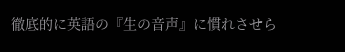徹底的に英語の『生の音声』に慣れさせら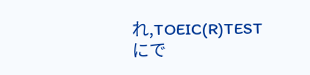れ,TOEIC(R)TESTにで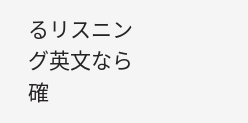るリスニング英文なら確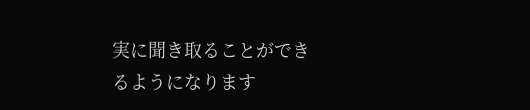実に聞き取ることができるようになります